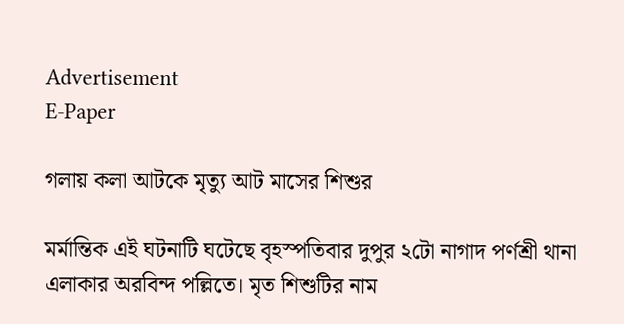Advertisement
E-Paper

গলায় কলা আটকে মৃত্যু আট মাসের শিশুর

মর্মান্তিক এই ঘটনাটি ঘটেছে বৃহস্পতিবার দুপুর ২টো নাগাদ পর্ণশ্রী থানা এলাকার অরবিন্দ পল্লিতে। মৃত শিশুটির নাম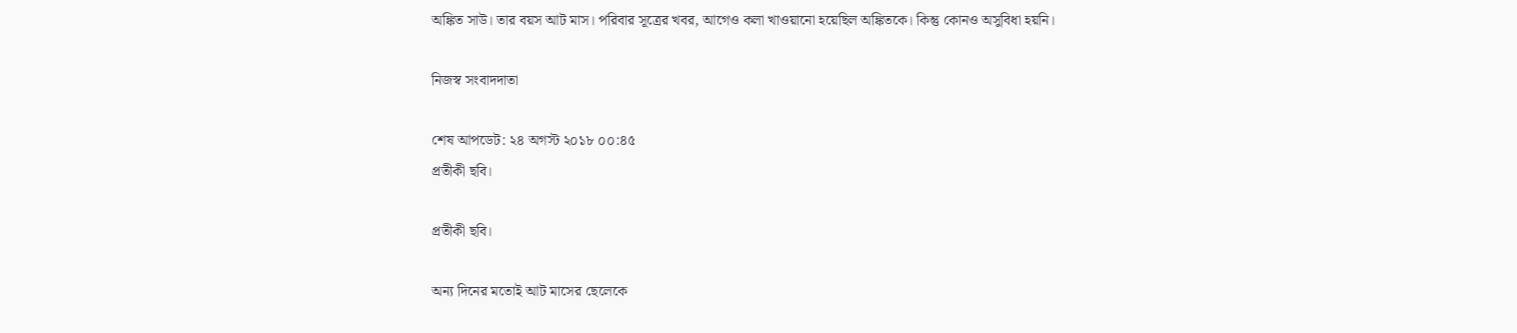অঙ্কিত সাউ। তার বয়স আট মাস। পরিবার সূত্রের খবর, আগেও কলা খাওয়ানো হয়েছিল অঙ্কিতকে। কিন্তু কোনও অসুবিধা হয়নি।

নিজস্ব সংবাদদাতা

শেষ আপডেট: ২৪ অগস্ট ২০১৮ ০০:৪৫
প্রতীকী ছবি।

প্রতীকী ছবি।

অন্য দিনের মতোই আট মাসের ছেলেকে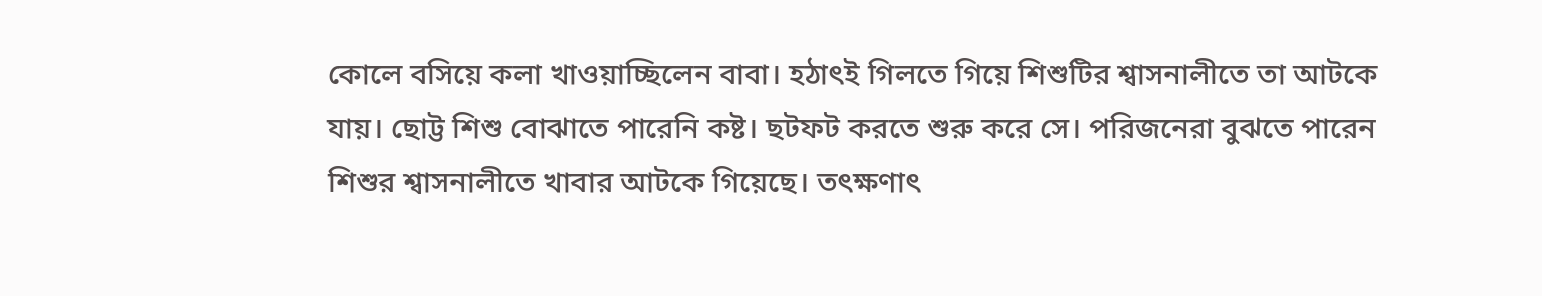কোলে বসিয়ে কলা খাওয়াচ্ছিলেন বাবা। হঠাৎই গিলতে গিয়ে শিশুটির শ্বাসনালীতে তা আটকে যায়। ছোট্ট শিশু বোঝাতে পারেনি কষ্ট। ছটফট করতে শুরু করে সে। পরিজনেরা বুঝতে পারেন শিশুর শ্বাসনালীতে খাবার আটকে গিয়েছে। তৎক্ষণাৎ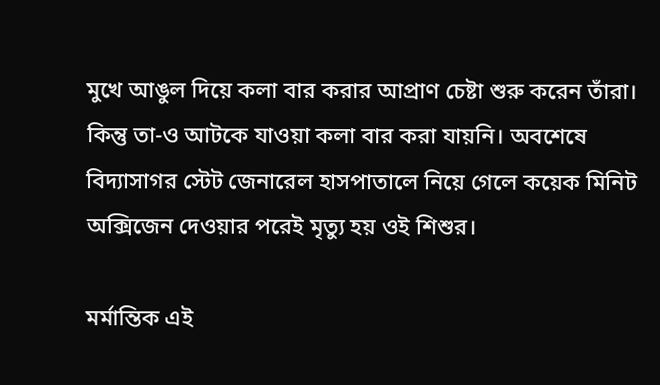মুখে আঙুল দিয়ে কলা বার করার আপ্রাণ চেষ্টা শুরু করেন তাঁরা। কিন্তু তা-ও আটকে যাওয়া কলা বার করা যায়নি। অবশেষে বিদ্যাসাগর স্টেট জেনারেল হাসপাতালে নিয়ে গেলে কয়েক মিনিট অক্সিজেন দেওয়ার পরেই মৃত্যু হয় ওই শিশুর।

মর্মান্তিক এই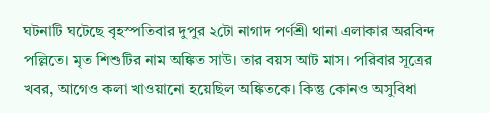ঘটনাটি ঘটেছে বৃহস্পতিবার দুপুর ২টো নাগাদ পর্ণশ্রী থানা এলাকার অরবিন্দ পল্লিতে। মৃত শিশুটির নাম অঙ্কিত সাউ। তার বয়স আট মাস। পরিবার সূত্রের খবর, আগেও কলা খাওয়ানো হয়েছিল অঙ্কিতকে। কিন্তু কোনও অসুবিধা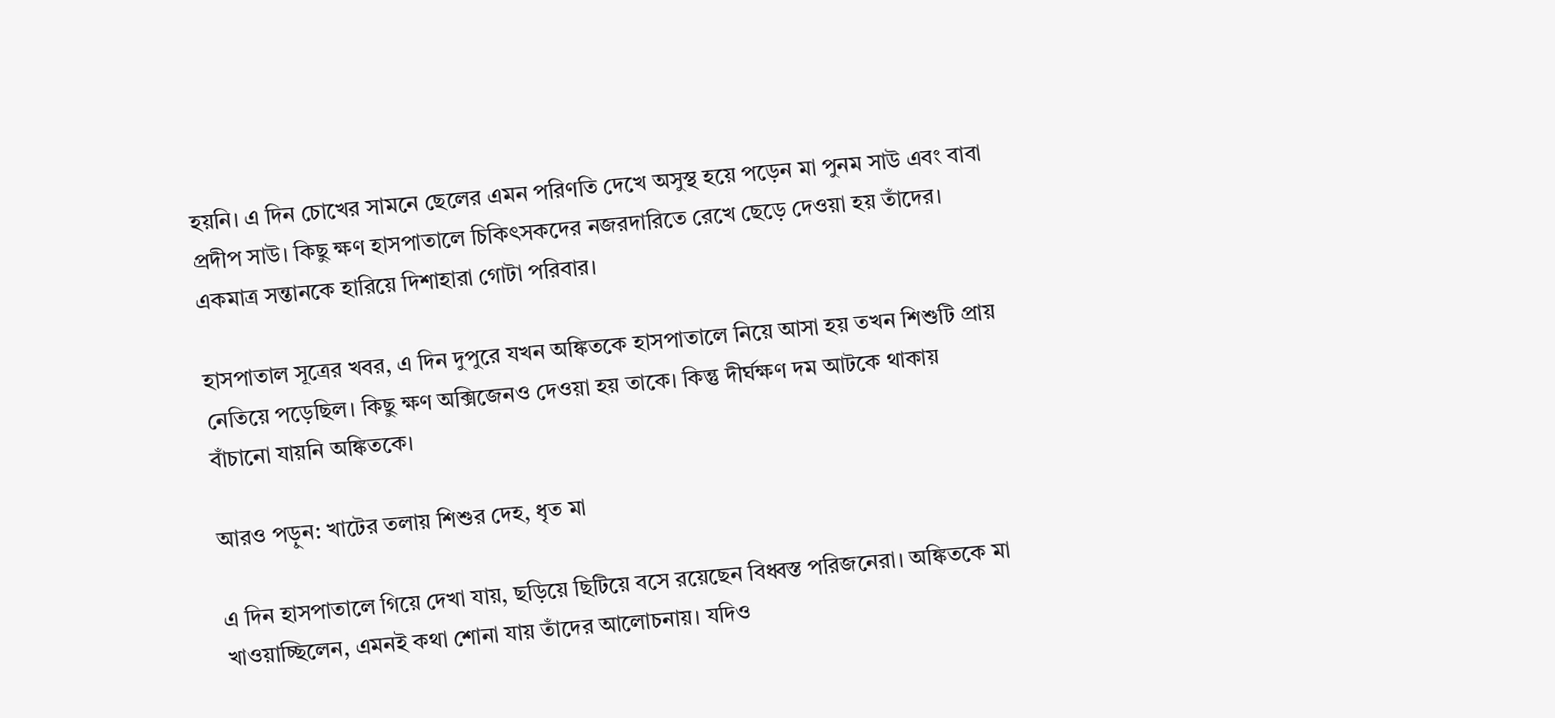হয়নি। এ দিন চোখের সামনে ছেলের এমন পরিণতি দেখে অসুস্থ হয়ে পড়েন মা পুনম সাউ এবং বাবা প্রদীপ সাউ। কিছু ক্ষণ হাসপাতালে চিকিৎসকদের নজরদারিতে রেখে ছেড়ে দেওয়া হয় তাঁদের। একমাত্র সন্তানকে হারিয়ে দিশাহারা গোটা পরিবার।

হাসপাতাল সূত্রের খবর, এ দিন দুপুরে যখন অঙ্কিতকে হাসপাতালে নিয়ে আসা হয় তখন শিশুটি প্রায় নেতিয়ে পড়েছিল। কিছু ক্ষণ অক্সিজেনও দেওয়া হয় তাকে। কিন্তু দীর্ঘক্ষণ দম আটকে থাকায় বাঁচানো যায়নি অঙ্কিতকে।

আরও পড়ুন: খাটের তলায় শিশুর দেহ, ধৃত মা

এ দিন হাসপাতালে গিয়ে দেখা যায়, ছড়িয়ে ছিটিয়ে বসে রয়েছেন বিধ্বস্ত পরিজনেরা। অঙ্কিতকে মা খাওয়াচ্ছিলেন, এমনই কথা শোনা যায় তাঁদের আলোচনায়। যদিও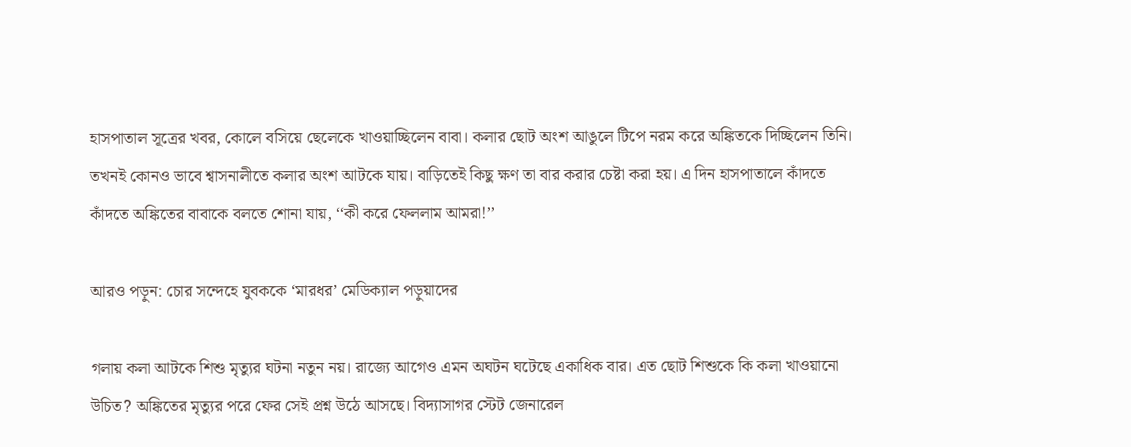হাসপাতাল সূত্রের খবর, কোলে বসিয়ে ছেলেকে খাওয়াচ্ছিলেন বাবা। কলার ছোট অংশ আঙুলে টিপে নরম করে অঙ্কিতকে দিচ্ছিলেন তিনি। তখনই কোনও ভাবে শ্বাসনালীতে কলার অংশ আটকে যায়। বাড়িতেই কিছু ক্ষণ তা বার করার চেষ্টা করা হয়। এ দিন হাসপাতালে কাঁদতে কাঁদতে অঙ্কিতের বাবাকে বলতে শোনা যায়, ‘‘কী করে ফেললাম আমরা!’’

আরও পড়ুন: চোর সন্দেহে যুবককে ‘মারধর’ মেডিক্যাল পড়ুয়াদের

গলায় কলা আটকে শিশু মৃত্যুর ঘটনা নতুন নয়। রাজ্যে আগেও এমন অঘটন ঘটেছে একাধিক বার। এত ছোট শিশুকে কি কলা খাওয়ানো উচিত? অঙ্কিতের মৃত্যুর পরে ফের সেই প্রশ্ন উঠে আসছে। বিদ্যাসাগর স্টেট জেনারেল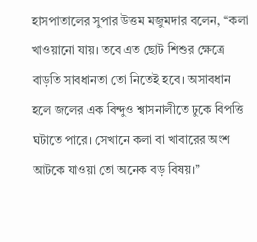হাসপাতালের সুপার উত্তম মজুমদার বলেন, ‘‘কলা খাওয়ানো যায়। তবে এত ছোট শিশুর ক্ষেত্রে বাড়তি সাবধানতা তো নিতেই হবে। অসাবধান হলে জলের এক বিন্দুও শ্বাসনালীতে ঢুকে বিপত্তি ঘটাতে পারে। সেখানে কলা বা খাবারের অংশ আটকে যাওয়া তো অনেক বড় বিষয়।’’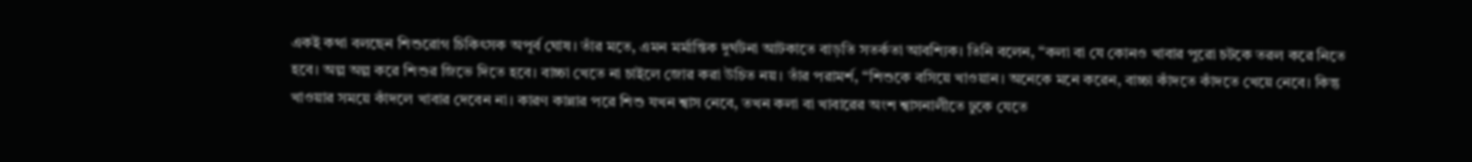একই কথা বলছেন শিশুরোগ চিকিৎসক অপূর্ব ঘোষ। তাঁর মতে, এমন মর্মান্তিক দুর্ঘটনা আটকাতে বাড়তি সতর্কতা আবশ্যিক। তিনি বলেন, ‘‘কলা বা যে কোনও খাবার পুরো চটকে তরল করে নিতে হবে। অল্প অল্প করে শিশুর জিভে দিতে হবে। বাচ্চা খেতে না চাইলে জোর করা উচিত নয়। তাঁর পরামর্শ, ‘‘শিশুকে বসিয়ে খাওয়ান। অনেকে মনে করেন, বাচ্চা কাঁদতে কাঁদতে খেয়ে নেবে। কিন্তু খাওয়ার সময়ে কাঁদলে খাবার দেবেন না। কারণ কান্নার পরে শিশু যখন শ্বাস নেবে, তখন কলা বা খাবারের অংশ শ্বাসনালীতে ঢুকে যেতে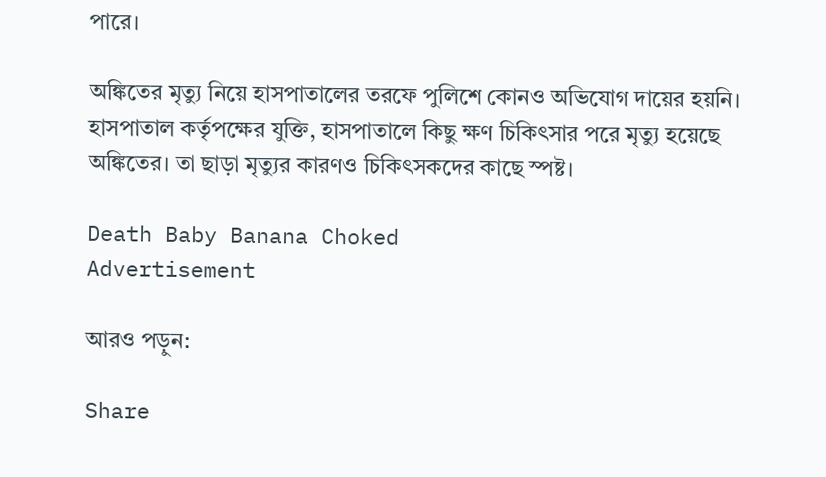পারে।

অঙ্কিতের মৃত্যু নিয়ে হাসপাতালের তরফে পুলিশে কোনও অভিযোগ দায়ের হয়নি। হাসপাতাল কর্তৃপক্ষের যুক্তি, হাসপাতালে কিছু ক্ষণ চিকিৎসার পরে মৃত্যু হয়েছে অঙ্কিতের। তা ছাড়া মৃত্যুর কারণও চিকিৎসকদের কাছে স্পষ্ট।

Death Baby Banana Choked
Advertisement

আরও পড়ুন:

Share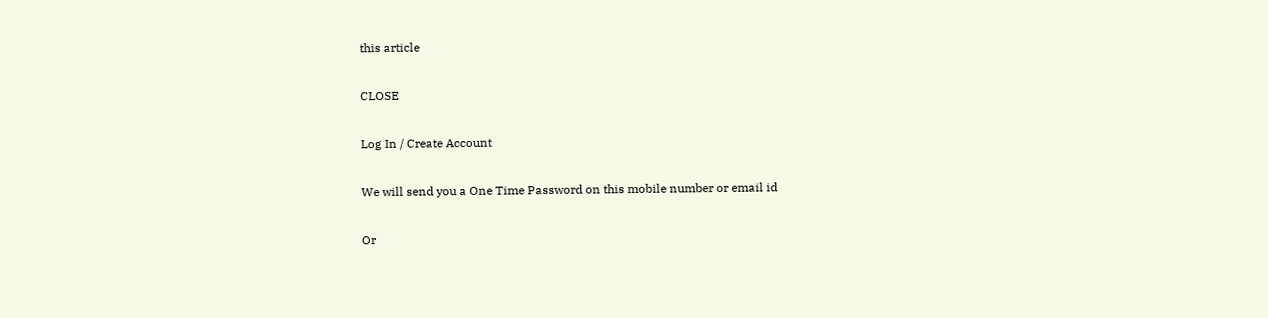this article

CLOSE

Log In / Create Account

We will send you a One Time Password on this mobile number or email id

Or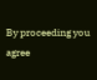By proceeding you agree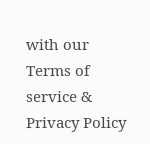with our Terms of service & Privacy Policy